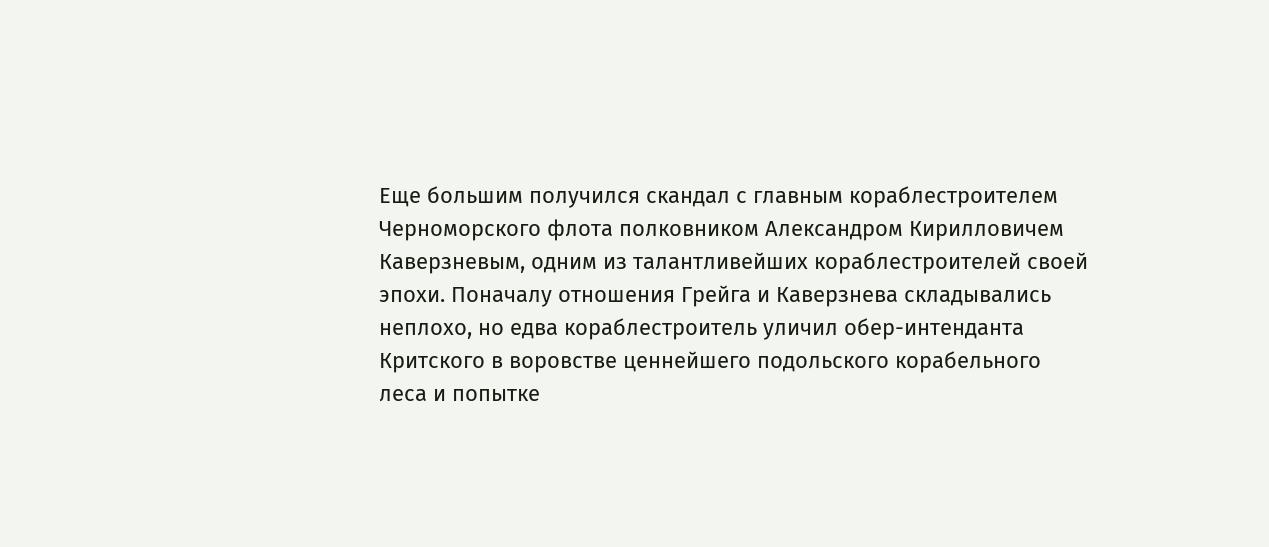Еще большим получился скандал с главным кораблестроителем Черноморского флота полковником Александром Кирилловичем Каверзневым, одним из талантливейших кораблестроителей своей эпохи. Поначалу отношения Грейга и Каверзнева складывались неплохо, но едва кораблестроитель уличил обер-интенданта Критского в воровстве ценнейшего подольского корабельного леса и попытке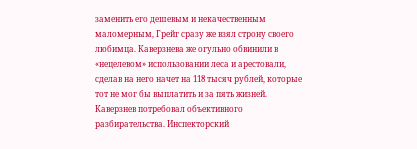заменить его дешевым и некачественным маломерным, Грейг сразу же взял строну своего любимца. Каверзнева же огульно обвинили в «нецелевом» использовании леса и арестовали, сделав на него начет на 118 тысяч рублей, которые тот не мог бы выплатить и за пять жизней. Каверзнев потребовал объективного разбирательства. Инспекторский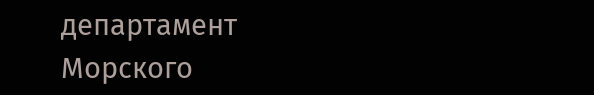департамент Морского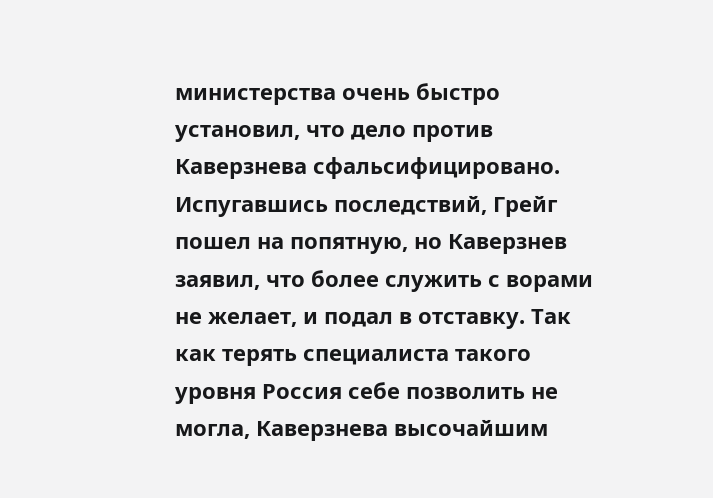министерства очень быстро установил, что дело против Каверзнева сфальсифицировано. Испугавшись последствий, Грейг пошел на попятную, но Каверзнев заявил, что более служить с ворами не желает, и подал в отставку. Так как терять специалиста такого уровня Россия себе позволить не могла, Каверзнева высочайшим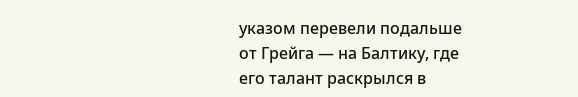указом перевели подальше от Грейга — на Балтику, где его талант раскрылся в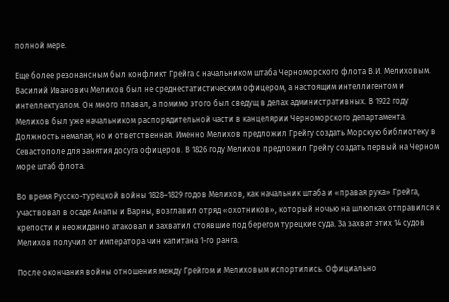полной мере.

Еще более резонансным был конфликт Грейга с начальником штаба Черноморского флота В.И. Мелиховым. Василий Иванович Мелихов был не среднестатистическим офицером, а настоящим интеллигентом и интеллектуалом. Он много плавал, а помимо этого был сведущ в делах административных. В 1922 году Мелихов был уже начальником распорядительной части в канцелярии Черноморского департамента. Должность немалая, но и ответственная. Именно Мелихов предложил Грейгу создать Морскую библиотеку в Севастополе для занятия досуга офицеров. В 1826 году Мелихов предложил Грейгу создать первый на Черном море штаб флота.

Во время Русско-турецкой войны 1828–1829 годов Мелихов, как начальник штаба и «правая рука» Грейга, участвовал в осаде Анапы и Варны, возглавил отряд «охотников», который ночью на шлюпках отправился к крепости и неожиданно атаковал и захватил стоявшие под берегом турецкие суда. За захват этих 14 судов Мелихов получил от императора чин капитана 1-го ранга.

После окончания войны отношения между Грейгом и Мелиховым испортились. Официально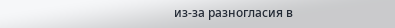из-за разногласия в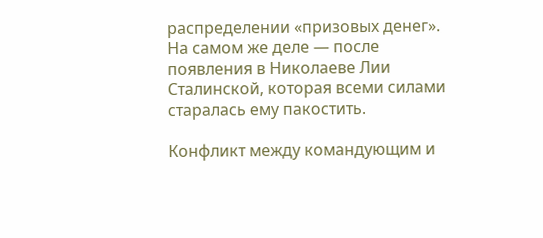распределении «призовых денег». На самом же деле — после появления в Николаеве Лии Сталинской, которая всеми силами старалась ему пакостить.

Конфликт между командующим и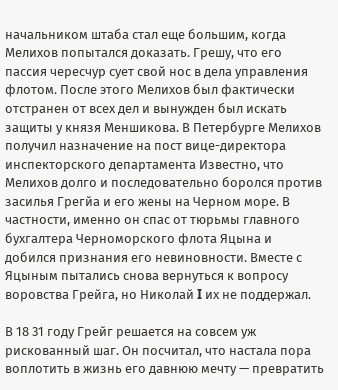начальником штаба стал еще большим, когда Мелихов попытался доказать. Грешу, что его пассия чересчур сует свой нос в дела управления флотом. После этого Мелихов был фактически отстранен от всех дел и вынужден был искать защиты у князя Меншикова. В Петербурге Мелихов получил назначение на пост вице-директора инспекторского департамента Известно, что Мелихов долго и последовательно боролся против засилья Грегйа и его жены на Черном море. В частности, именно он спас от тюрьмы главного бухгалтера Черноморского флота Яцына и добился признания его невиновности. Вместе с Яцыным пытались снова вернуться к вопросу воровства Грейга, но Николай I их не поддержал.

В 18 31 году Грейг решается на совсем уж рискованный шаг. Он посчитал, что настала пора воплотить в жизнь его давнюю мечту — превратить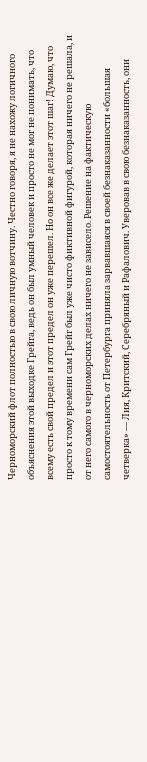Черноморский флот полностью в свою личную вотчину. Честно говоря, я не нахожу логичного объяснения этой выходке Грейга, ведь он был умный человек и просто не мог не понимать, что всему есть свой предел и этот предел он уже перешел. Но он все же делает этот шаг! Думаю, что просто к тому времени сам Грейг был уже чисто фиктивной фигурой, которая ничего не решала, и от него самого в черноморских делах ничего не зависело. Решение на фактическую самостоятельность от Петербурга приняла зарвавшаяся в своей безнаказанности «большая четверка» — Лия, Критский, Серебряный и Рафалович. Уверовав в свою безнаказанность, они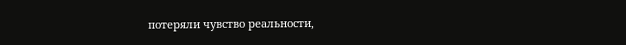потеряли чувство реальности,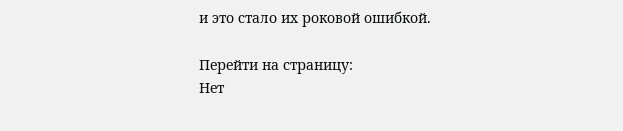и это стало их роковой ошибкой.

Перейти на страницу:
Нет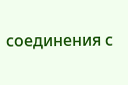соединения с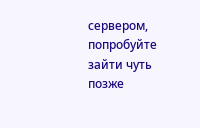сервером, попробуйте зайти чуть позже